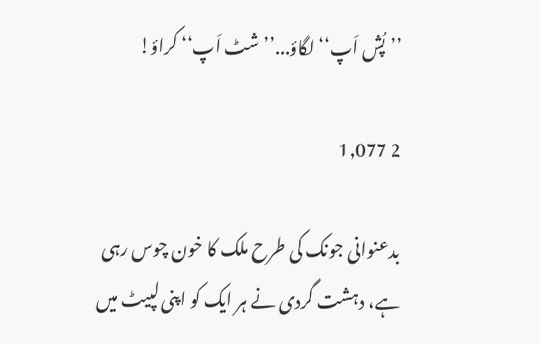’’پُش اَپ‘‘ لگاؤ...’’شٹ اَپ‘‘ کراؤ!

2 1,077

بدعنوانی جونک کی طرح ملک کا خون چوس رہی ہے، دہشت گردی نے ہر ایک کو اپنی لپیٹ میں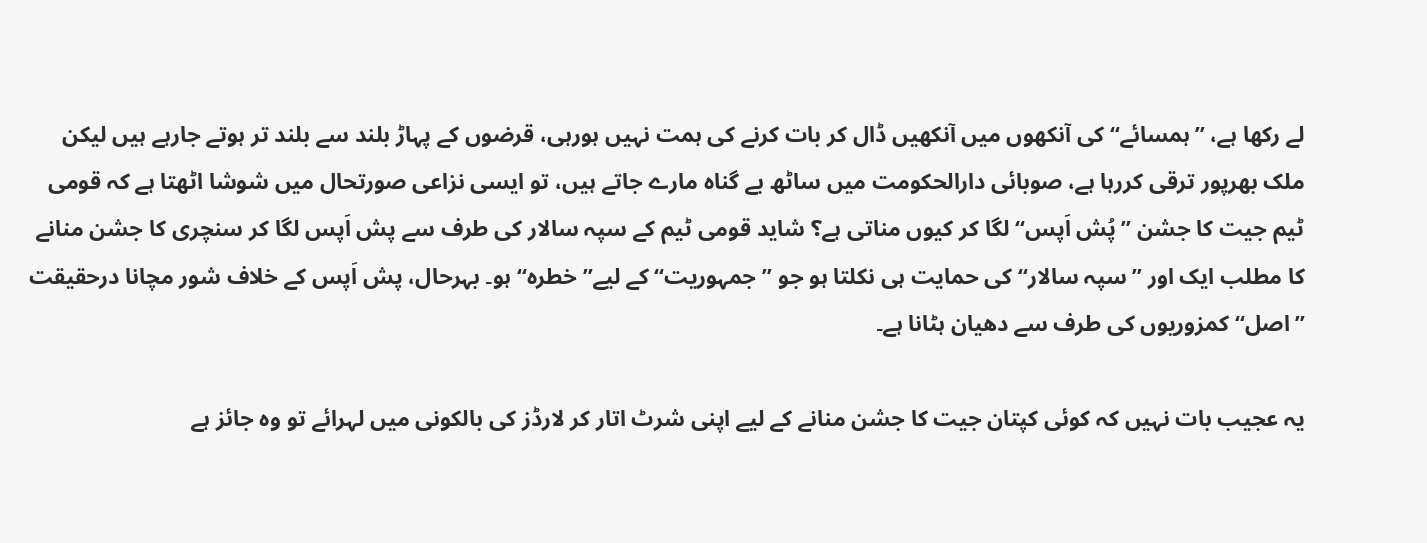لے رکھا ہے، ’’ہمسائے‘‘کی آنکھوں میں آنکھیں ڈال کر بات کرنے کی ہمت نہیں ہورہی، قرضوں کے پہاڑ بلند سے بلند تر ہوتے جارہے ہیں لیکن ملک بھرپور ترقی کررہا ہے، صوبائی دارالحکومت میں ساٹھ بے گناہ مارے جاتے ہیں، تو ایسی نزاعی صورتحال میں شوشا اٹھتا ہے کہ قومی ٹیم جیت کا جشن ’’پُش اَپس‘‘ لگا کر کیوں مناتی ہے؟ شاید قومی ٹیم کے سپہ سالار کی طرف سے پش اَپس لگا کر سنچری کا جشن منانے کا مطلب ایک اور ’’سپہ سالار‘‘ کی حمایت ہی نکلتا ہو جو ’’جمہوریت‘‘ کے لیے’’خطرہ‘‘ ہو۔ بہرحال، پش اَپس کے خلاف شور مچانا درحقیقت ’’اصل‘‘ کمزوریوں کی طرف سے دھیان ہٹانا ہے۔

یہ عجیب بات نہیں کہ کوئی کپتان جیت کا جشن منانے کے لیے اپنی شرٹ اتار کر لارڈز کی بالکونی میں لہرائے تو وہ جائز ہے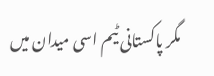مگر پاکستانی ٹیم اسی میدان میں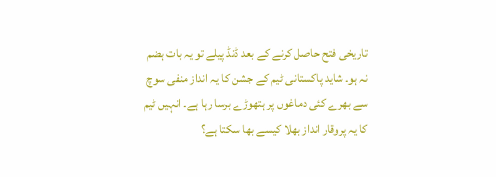تاریخی فتح حاصل کرنے کے بعد ڈنڈ پیلے تو یہ بات ہضم نہ ہو۔ شاید پاکستانی ٹیم کے جشن کا یہ انداز منفی سوچ سے بھرے کئی دماغوں پر ہتھوڑے برسا رہا ہے۔ انہیں ٹیم کا یہ پروقار انداز بھلا کیسے بھا سکتا ہے؟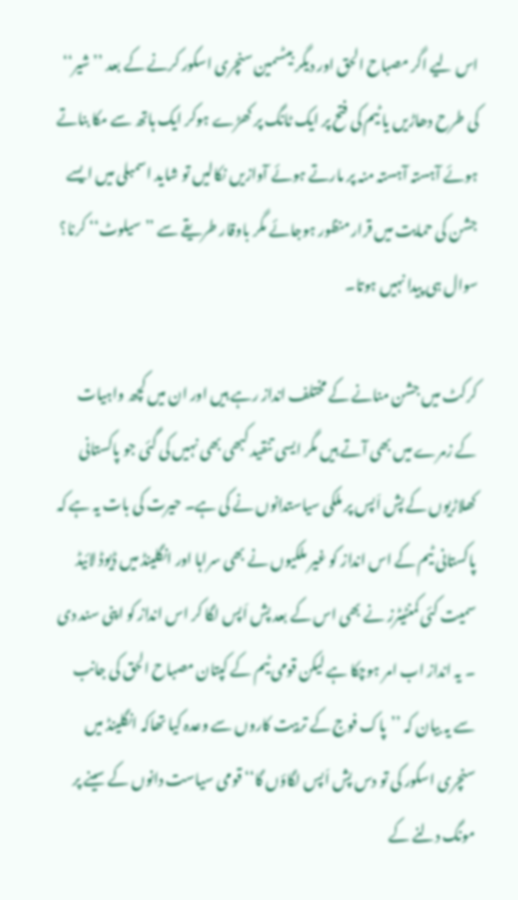اس لیے اگر مصباح الحق اور دیگر بیٹسمین سنچری اسکور کرنے کے بعد ’’شیر‘‘ کی طرح دھاڑیں یا ٹیم کی فتح پر ایک ٹانگ پر کھڑے ہوکر ایک ہاتھ سے مکا بناتے ہوئے آہستہ آہستہ منہ پر مارتے ہوئے آوازیں نکالیں تو شاید اسمبلی میں ایسے جشن کی حمایت میں قرار منظور ہوجائے مگر باوقار طریقے سے ’’سیلوٹ‘‘ کرنا؟ سوال ہی پیدا نہیں ہوتا۔

کرکٹ میں جشن منانے کے مختلف انداز رہے ہیں اور ان میں کچھ واہیات کے زمرے میں بھی آتے ہیں مگر ایسی تنقید کبھی بھی نہیں کی گئی جو پاکستانی کھلاڑیوں کے پش اَپس پر ملکی سیاستدانوں نے کی ہے۔ حیرت کی بات یہ ہے کہ پاکستانی ٹیم کے اس انداز کو غیر ملکیوں نے بھی سراہا اور انگلینڈ میں ڈیوڈ لائیڈ سمیت کئی کمنٹیٹرز نے بھی اس کے بعد پش اَپس لگا کر اس انداز کو اپنی سند دی ۔ یہ انداز اب امر ہوچکا ہے لیکن قومی ٹیم کے کپتان مصباح الحق کی جانب سے یہ بیان کہ ’’پاک فوج کے تربیت کاروں سے وعدہ کیا تھاکہ انگلینڈ میں سنچری اسکور کی تو دس پش اَپس لگاؤں گا‘‘ قومی سیاست دانوں کے سینے پر مونگ دلنے کے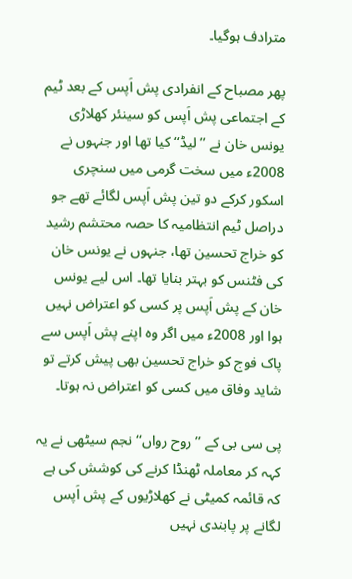مترادف ہوگیا۔

پھر مصباح کے انفرادی پش اَپس کے بعد ٹیم کے اجتماعی پش اَپس کو سینئر کھلاڑی یونس خان نے ’’لیڈ‘‘ کیا تھا اور جنہوں نے 2008ء میں سخت گرمی میں سنچری اسکور کرکے دو تین پش اَپس لگائے تھے جو دراصل ٹیم انتظامیہ کا حصہ محتشم رشید کو خراج تحسین تھا، جنہوں نے یونس خان کی فٹنس کو بہتر بنایا تھا۔ اس لیے یونس خان کے پش اَپس پر کسی کو اعتراض نہیں ہوا اور 2008ء میں اگر وہ اپنے پش اَپس سے پاک فوج کو خراج تحسین بھی پیش کرتے تو شاید وفاق میں کسی کو اعتراض نہ ہوتا۔

پی سی بی کے ’’روح رواں‘‘نجم سیٹھی نے یہ کہہ کر معاملہ ٹھنڈا کرنے کی کوشش کی ہے کہ قائمہ کمیٹی نے کھلاڑیوں کے پش اَپس لگانے پر پابندی نہیں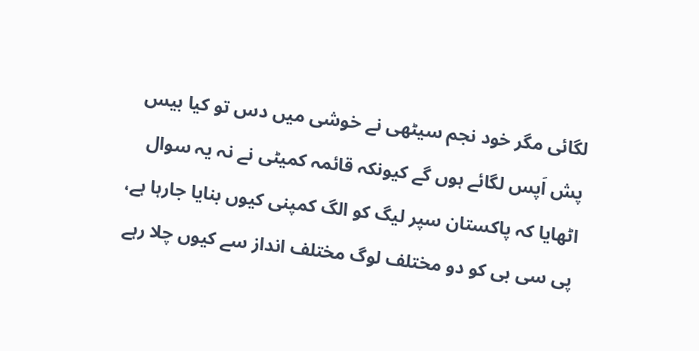لگائی مگر خود نجم سیٹھی نے خوشی میں دس تو کیا بیس پش اَپس لگائے ہوں گے کیونکہ قائمہ کمیٹی نے نہ یہ سوال اٹھایا کہ پاکستان سپر لیگ کو الگ کمپنی کیوں بنایا جارہا ہے، پی سی بی کو دو مختلف لوگ مختلف انداز سے کیوں چلا رہے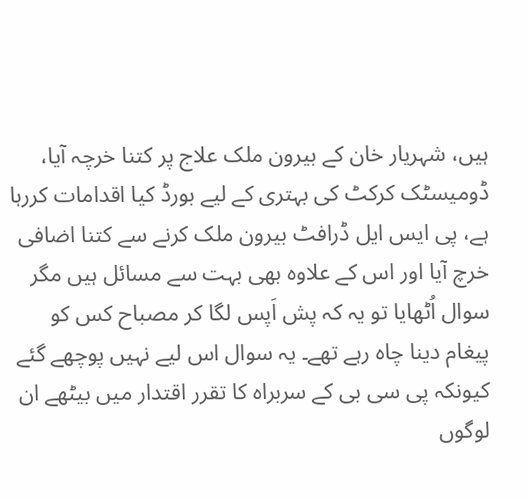ہیں، شہریار خان کے بیرون ملک علاج پر کتنا خرچہ آیا، ڈومیسٹک کرکٹ کی بہتری کے لیے بورڈ کیا اقدامات کررہا ہے، پی ایس ایل ڈرافٹ بیرون ملک کرنے سے کتنا اضافی خرچ آیا اور اس کے علاوہ بھی بہت سے مسائل ہیں مگر سوال اُٹھایا تو یہ کہ پش اَپس لگا کر مصباح کس کو پیغام دینا چاہ رہے تھے۔ یہ سوال اس لیے نہیں پوچھے گئے کیونکہ پی سی بی کے سربراہ کا تقرر اقتدار میں بیٹھے ان لوگوں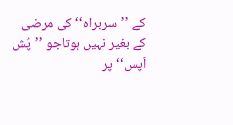کے ’’سربراہ‘‘ کی مرضی کے بغیر نہیں ہوتاجو ’’پُش اَپس‘‘ پر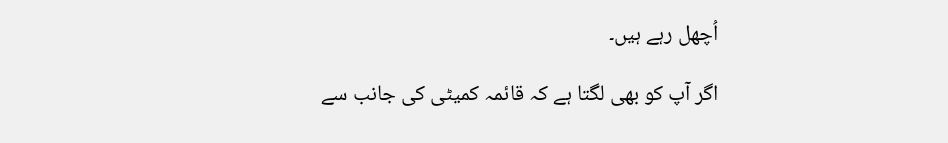اُچھل رہے ہیں۔

اگر آپ کو بھی لگتا ہے کہ قائمہ کمیٹی کی جانب سے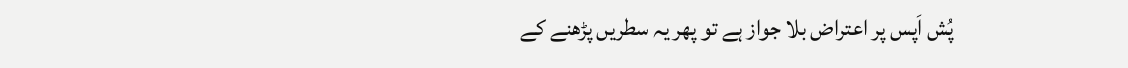پُش اَپس پر اعتراض بلا جواز ہے تو پھر یہ سطریں پڑھنے کے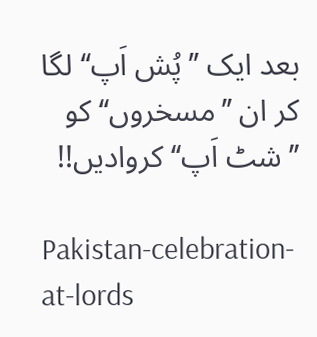بعد ایک ’’پُش اَپ‘‘ لگا کر ان ’’مسخروں‘‘ کو ’’شٹ اَپ‘‘ کروادیں!!

Pakistan-celebration-at-lords